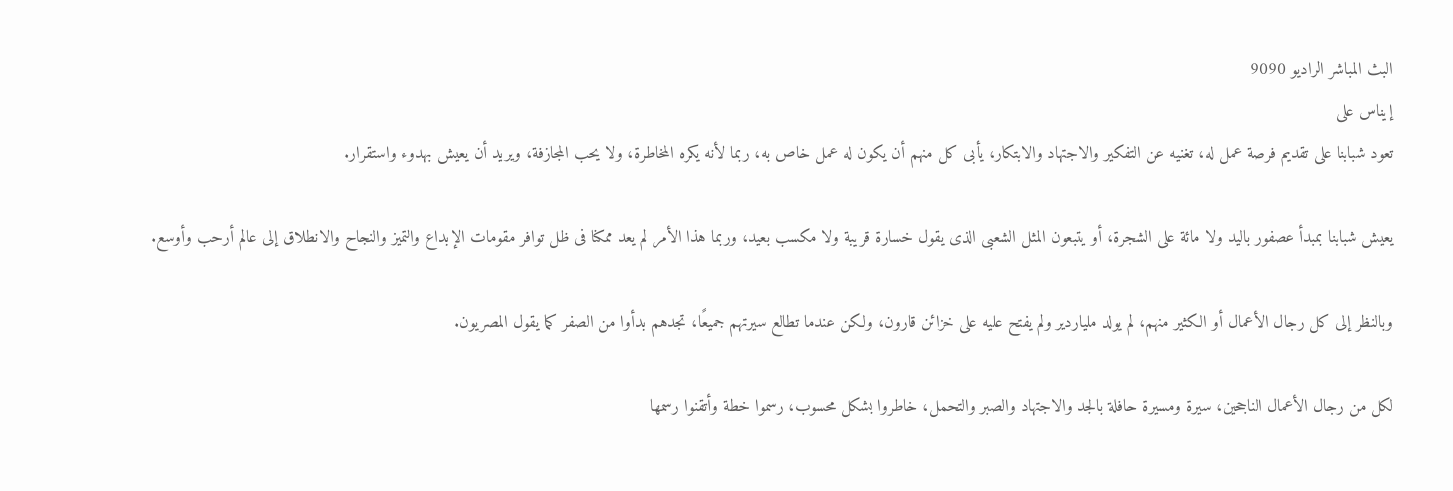البث المباشر الراديو 9090
إيناس على
تعود شبابنا على تقديم فرصة عمل له، تغنيه عن التفكير والاجتهاد والابتكار، يأبى كل منهم أن يكون له عمل خاص به، ربما لأنه يكره المخاطرة، ولا يحب المجازفة، ويريد أن يعيش بهدوء واستقرار.

يعيش شبابنا بمبدأ عصفور باليد ولا مائة على الشجرة، أو يتبعون المثل الشعبى الذى يقول خسارة قريبة ولا مكسب بعيد، وربما هذا الأمر لم يعد ممكنا فى ظل توافر مقومات الإبداع والتميز والنجاح والانطلاق إلى عالم أرحب وأوسع.

وبالنظر إلى كل رجال الأعمال أو الكثير منهم، لم يولد ملياردير ولم يفتح عليه على خزائن قارون، ولكن عندما تطالع سيرتهم جميعًا، تجدهم بدأوا من الصفر كما يقول المصريون.

لكل من رجال الأعمال الناجحين، سيرة ومسيرة حافلة بالجد والاجتهاد والصبر والتحمل، خاطروا بشكل محسوب، رسموا خطة وأتقنوا رسمها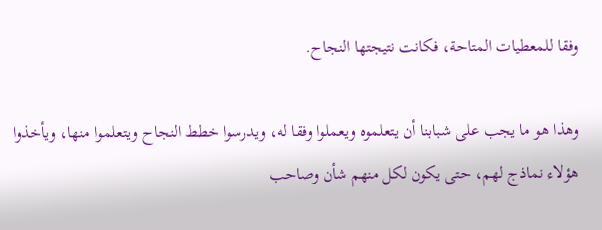وفقا للمعطيات المتاحة، فكانت نتيجتها النجاح.

وهذا هو ما يجب على شبابنا أن يتعلموه ويعملوا وفقا له، ويدرسوا خطط النجاح ويتعلموا منها، ويأخذوا هؤلاء نماذج لهم، حتى يكون لكل منهم شأن وصاحب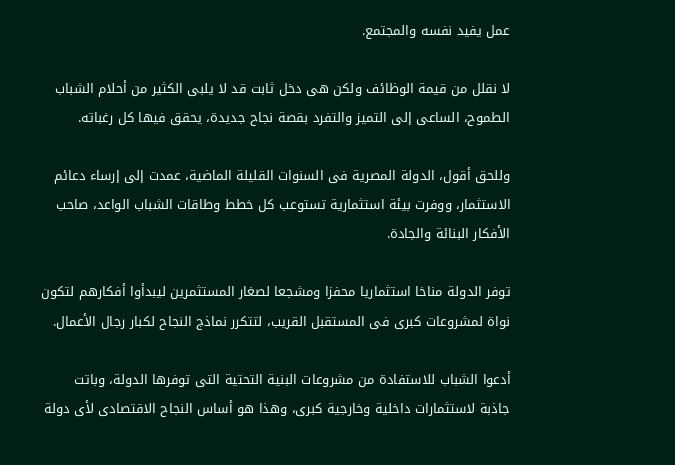عمل يفيد نفسه والمجتمع.

لا نقلل من قيمة الوظائف ولكن هى دخل ثابت قد لا يلبى الكثير من أحلام الشباب الطموح، الساعى إلى التميز والتفرد بقصة نجاح جديدة، يحقق فيها كل رغباته.

وللحق أقول، الدولة المصرية فى السنوات القليلة الماضية، عمدت إلى إرساء دعائم الاستثمار، ووفرت بيئة استثمارية تستوعب كل خطط وطاقات الشباب الواعد، صاحب الأفكار البنائة والجادة.

توفر الدولة مناخا استثماريا محفزا ومشجعا لصغار المستثمرين ليبدأوا أفكارهم لتكون نواة لمشروعات كبرى فى المستقبل القريب، لتتكرر نماذج النجاح لكبار رجال الأعمال.

أدعوا الشباب للاستفادة من مشروعات البنية التحتية التى توفرها الدولة، وباتت جاذبة لاستثمارات داخلية وخارجية كبرى، وهذا هو أساس النجاح الاقتصادى لأى دولة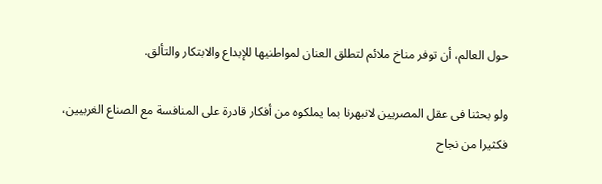حول العالم، أن توفر مناخ ملائم لتطلق العنان لمواطنيها للإبداع والابتكار والتألق.

ولو بحثنا فى عقل المصريين لانبهرنا بما يملكوه من أفكار قادرة على المنافسة مع الصناع الغربيين، فكثيرا من نجاح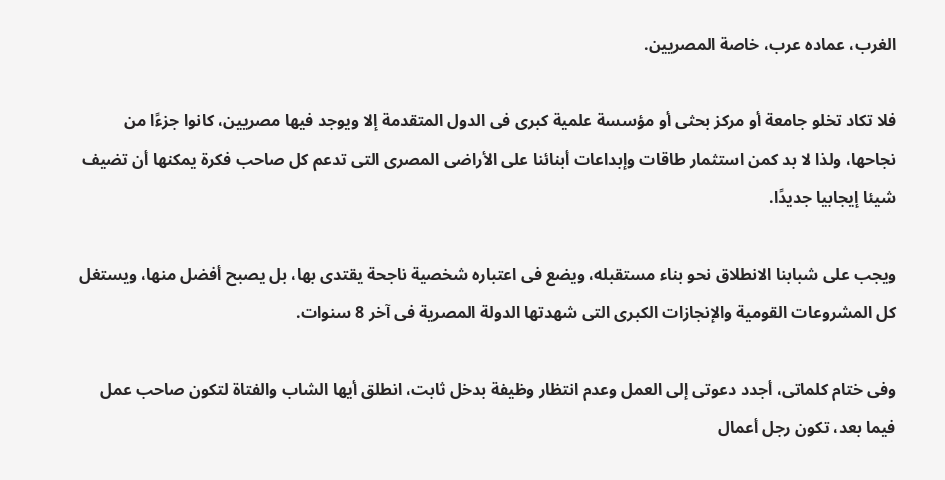الغرب، عماده عرب، خاصة المصريين.

فلا تكاد تخلو جامعة أو مركز بحثى أو مؤسسة علمية كبرى فى الدول المتقدمة إلا ويوجد فيها مصريين، كانوا جزءًا من نجاحها، ولذا لا بد كمن استثمار طاقات وإبداعات أبنائنا على الأراضى المصرى التى تدعم كل صاحب فكرة يمكنها أن تضيف شيئا إيجابيا جديدًا.

ويجب على شبابنا الانطلاق نحو بناء مستقبله، ويضع فى اعتباره شخصية ناجحة يقتدى بها، بل يصبح أفضل منها، ويستغل كل المشروعات القومية والإنجازات الكبرى التى شهدتها الدولة المصرية فى آخر 8 سنوات.

وفى ختام كلماتى، أجدد دعوتى إلى العمل وعدم انتظار وظيفة بدخل ثابت، انطلق أيها الشاب والفتاة لتكون صاحب عمل فيما بعد، تكون رجل أعمال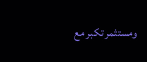ومستثمر تكبر مع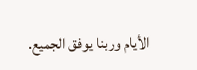الأيام وربنا يوفق الجميع.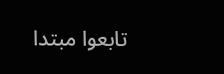تابعوا مبتدا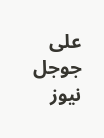على جوجل نيوز